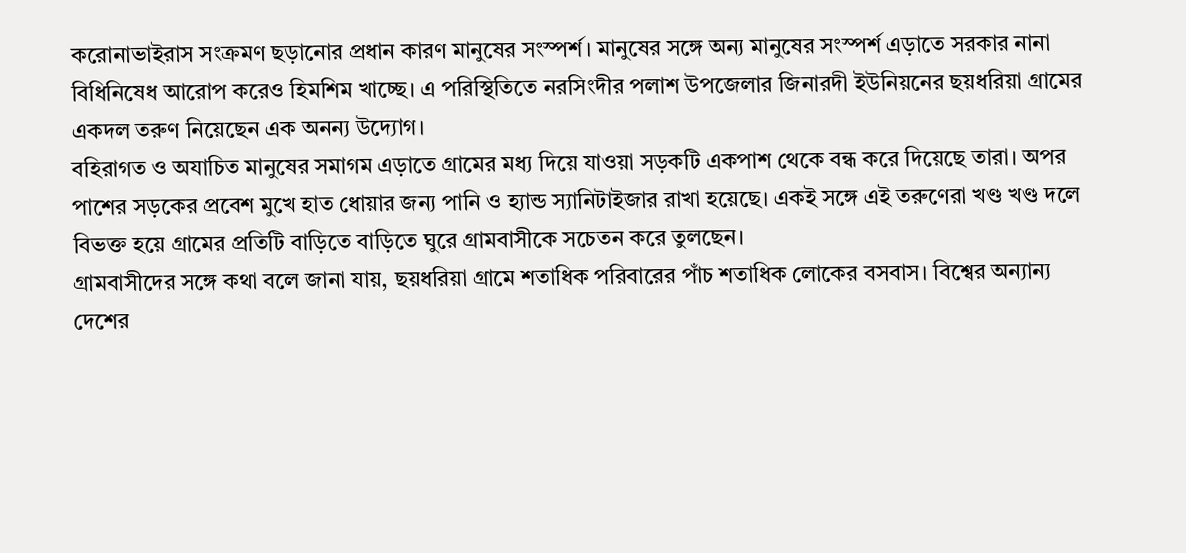করোনাভাইরাস সংক্রমণ ছড়ানোর প্রধান কারণ মানুষের সংস্পর্শ। মানুষের সঙ্গে অন্য মানুষের সংস্পর্শ এড়াতে সরকার নানা বিধিনিষেধ আরোপ করেও হিমশিম খাচ্ছে। এ পরিস্থিতিতে নরসিংদীর পলাশ উপজেলার জিনারদী ইউনিয়নের ছয়ধরিয়া গ্রামের একদল তরুণ নিয়েছেন এক অনন্য উদ্যোগ।
বহিরাগত ও অযাচিত মানুষের সমাগম এড়াতে গ্রামের মধ্য দিয়ে যাওয়া সড়কটি একপাশ থেকে বন্ধ করে দিয়েছে তারা। অপর পাশের সড়কের প্রবেশ মুখে হাত ধোয়ার জন্য পানি ও হ্যান্ড স্যানিটাইজার রাখা হয়েছে। একই সঙ্গে এই তরুণেরা খণ্ড খণ্ড দলে বিভক্ত হয়ে গ্রামের প্রতিটি বাড়িতে বাড়িতে ঘুরে গ্রামবাসীকে সচেতন করে তুলছেন।
গ্রামবাসীদের সঙ্গে কথা বলে জানা যায়, ছয়ধরিয়া গ্রামে শতাধিক পরিবারের পাঁচ শতাধিক লোকের বসবাস। বিশ্বের অন্যান্য দেশের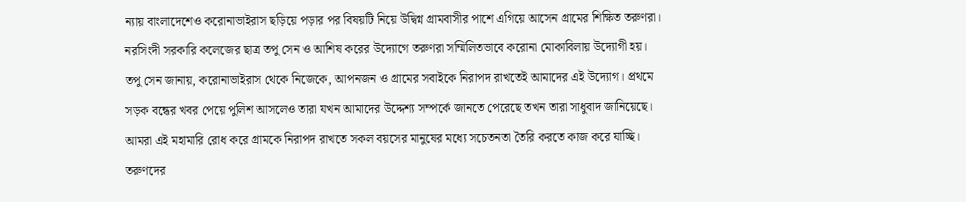ন্যায় বাংলাদেশেও করোনাভাইরাস ছড়িয়ে পড়ার পর বিষয়টি নিয়ে উদ্বিগ্ন গ্রামবাসীর পাশে এগিয়ে আসেন গ্রামের শিক্ষিত তরুণরা। নরসিংদী সরকারি কলেজের ছাত্র তপু সেন ও আশিষ করের উদ্যোগে তরুণরা সম্মিলিতভাবে করোনা মোকাবিলায় উদ্যোগী হয়।
তপু সেন জানায়, করোনাভাইরাস থেকে নিজেকে, আপনজন ও গ্রামের সবাইকে নিরাপদ রাখতেই আমাদের এই উদ্যোগ। প্রথমে সড়ক বন্ধের খবর পেয়ে পুলিশ আসলেও তারা যখন আমাদের উদ্দেশ্য সম্পর্কে জানতে পেরেছে তখন তারা সাধুবাদ জানিয়েছে। আমরা এই মহামারি রোধ করে গ্রামকে নিরাপদ রাখতে সকল বয়সের মানুষের মধ্যে সচেতনতা তৈরি করতে কাজ করে যাচ্ছি।
তরুণদের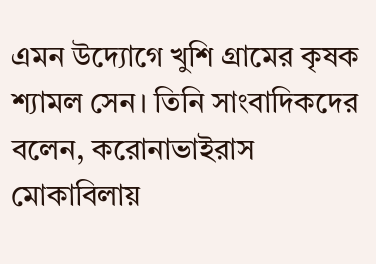এমন উদ্যোগে খুশি গ্রামের কৃষক শ্যামল সেন। তিনি সাংবাদিকদের বলেন, করোনাভাইরাস মোকাবিলায়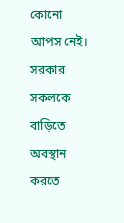কোনো আপস নেই। সরকার সকলকে বাড়িতে অবস্থান করতে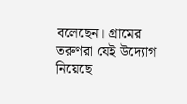বলেছেন। গ্রামের তরুণরা যেই উদ্যোগ নিয়েছে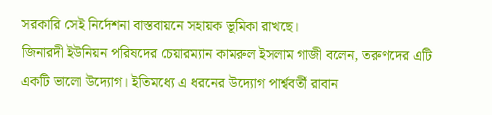সরকারি সেই নির্দেশনা বাস্তবায়নে সহায়ক ভূমিকা রাখছে।
জিনারদী ইউনিয়ন পরিষদের চেয়ারম্যান কামরুল ইসলাম গাজী বলেন, তরুণদের এটি একটি ভালো উদ্যোগ। ইতিমধ্যে এ ধরনের উদ্যোগ পার্শ্ববর্তী রাবান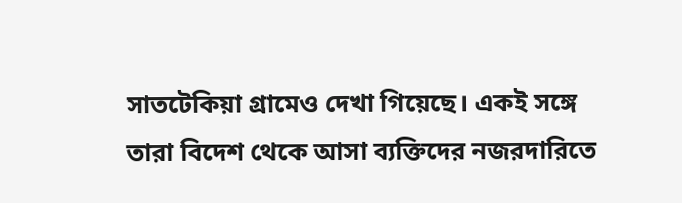সাতটেকিয়া গ্রামেও দেখা গিয়েছে। একই সঙ্গে তারা বিদেশ থেকে আসা ব্যক্তিদের নজরদারিতে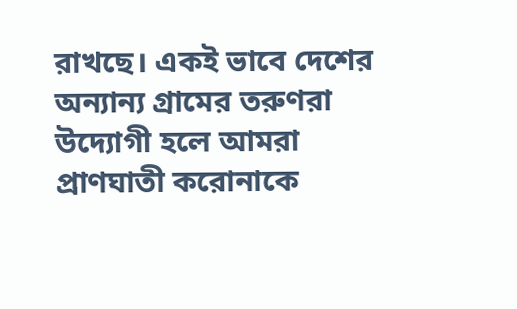রাখছে। একই ভাবে দেশের অন্যান্য গ্রামের তরুণরা উদ্যোগী হলে আমরা প্রাণঘাতী করোনাকে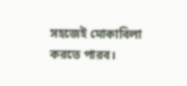সহজেই মোকাবিলা করতে পারব।